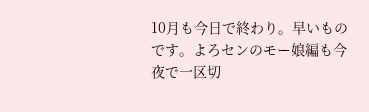10月も今日で終わり。早いものです。よろセンのモー娘編も今夜で一区切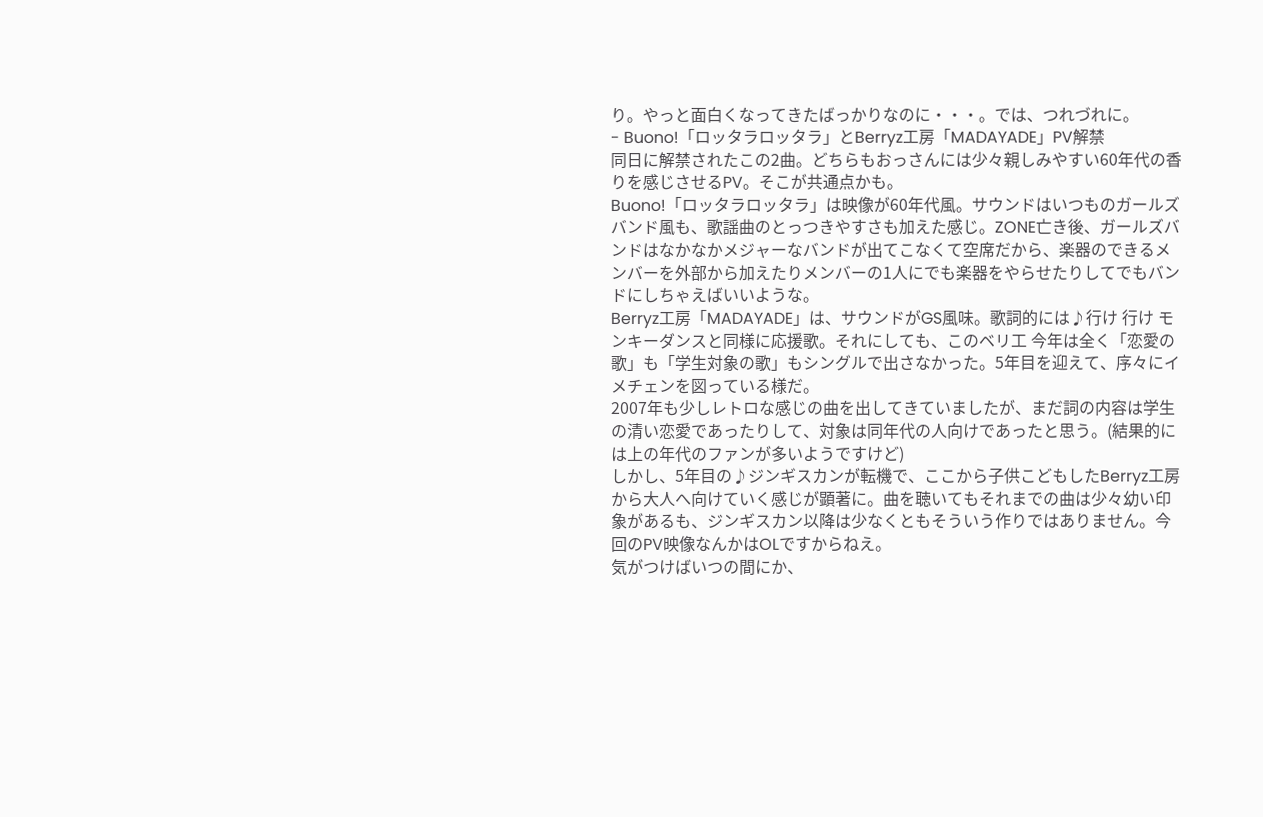り。やっと面白くなってきたばっかりなのに・・・。では、つれづれに。
- Buono!「ロッタラロッタラ」とBerryz工房「MADAYADE」PV解禁
同日に解禁されたこの2曲。どちらもおっさんには少々親しみやすい60年代の香りを感じさせるPV。そこが共通点かも。
Buono!「ロッタラロッタラ」は映像が60年代風。サウンドはいつものガールズバンド風も、歌謡曲のとっつきやすさも加えた感じ。ZONE亡き後、ガールズバンドはなかなかメジャーなバンドが出てこなくて空席だから、楽器のできるメンバーを外部から加えたりメンバーの1人にでも楽器をやらせたりしてでもバンドにしちゃえばいいような。
Berryz工房「MADAYADE」は、サウンドがGS風味。歌詞的には♪行け 行け モンキーダンスと同様に応援歌。それにしても、このベリ工 今年は全く「恋愛の歌」も「学生対象の歌」もシングルで出さなかった。5年目を迎えて、序々にイメチェンを図っている様だ。
2007年も少しレトロな感じの曲を出してきていましたが、まだ詞の内容は学生の清い恋愛であったりして、対象は同年代の人向けであったと思う。(結果的には上の年代のファンが多いようですけど)
しかし、5年目の♪ジンギスカンが転機で、ここから子供こどもしたBerryz工房から大人へ向けていく感じが顕著に。曲を聴いてもそれまでの曲は少々幼い印象があるも、ジンギスカン以降は少なくともそういう作りではありません。今回のPV映像なんかはOLですからねえ。
気がつけばいつの間にか、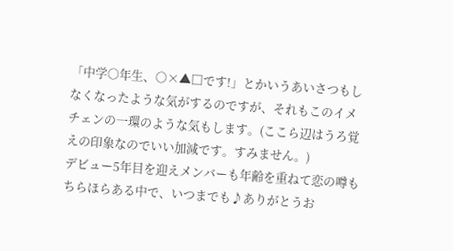「中学○年生、○×▲□です!」とかいうあいさつもしなくなったような気がするのですが、それもこのイメチェンの一環のような気もします。(ここら辺はうろ覚えの印象なのでいい加減です。すみません。)
デビュー5年目を迎えメンバーも年齢を重ねて恋の噂もちらほらある中で、いつまでも♪ありがとうお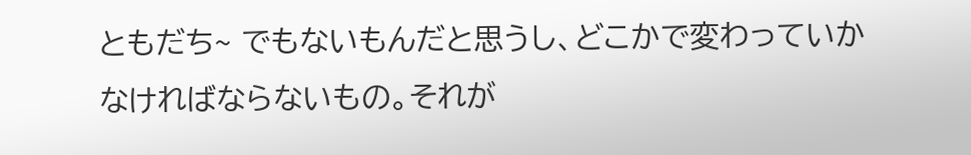ともだち~ でもないもんだと思うし、どこかで変わっていかなければならないもの。それが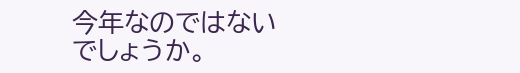今年なのではないでしょうか。